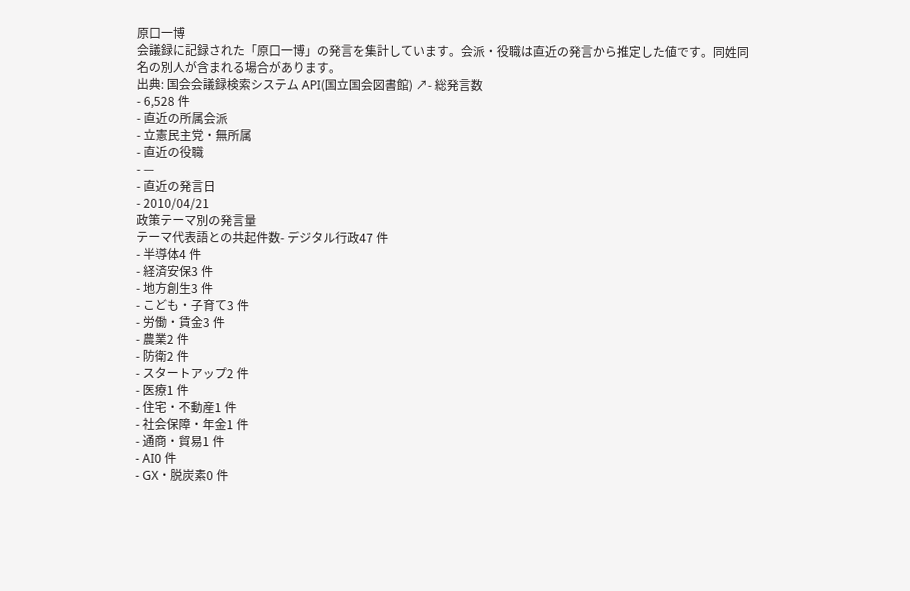原口一博
会議録に記録された「原口一博」の発言を集計しています。会派・役職は直近の発言から推定した値です。同姓同名の別人が含まれる場合があります。
出典: 国会会議録検索システム API(国立国会図書館) ↗- 総発言数
- 6,528 件
- 直近の所属会派
- 立憲民主党・無所属
- 直近の役職
- —
- 直近の発言日
- 2010/04/21
政策テーマ別の発言量
テーマ代表語との共起件数- デジタル行政47 件
- 半導体4 件
- 経済安保3 件
- 地方創生3 件
- こども・子育て3 件
- 労働・賃金3 件
- 農業2 件
- 防衛2 件
- スタートアップ2 件
- 医療1 件
- 住宅・不動産1 件
- 社会保障・年金1 件
- 通商・貿易1 件
- AI0 件
- GX・脱炭素0 件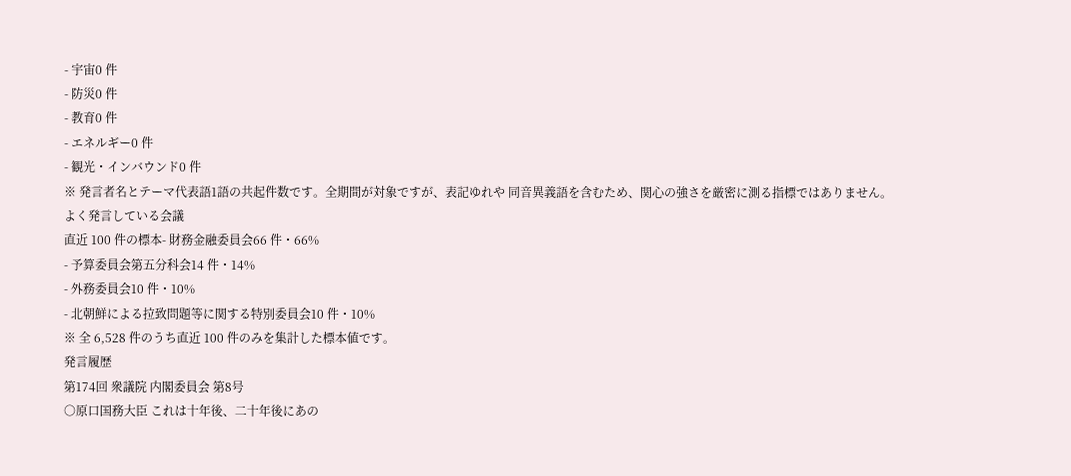- 宇宙0 件
- 防災0 件
- 教育0 件
- エネルギー0 件
- 観光・インバウンド0 件
※ 発言者名とテーマ代表語1語の共起件数です。全期間が対象ですが、表記ゆれや 同音異義語を含むため、関心の強さを厳密に測る指標ではありません。
よく発言している会議
直近 100 件の標本- 財務金融委員会66 件・66%
- 予算委員会第五分科会14 件・14%
- 外務委員会10 件・10%
- 北朝鮮による拉致問題等に関する特別委員会10 件・10%
※ 全 6,528 件のうち直近 100 件のみを集計した標本値です。
発言履歴
第174回 衆議院 内閣委員会 第8号
○原口国務大臣 これは十年後、二十年後にあの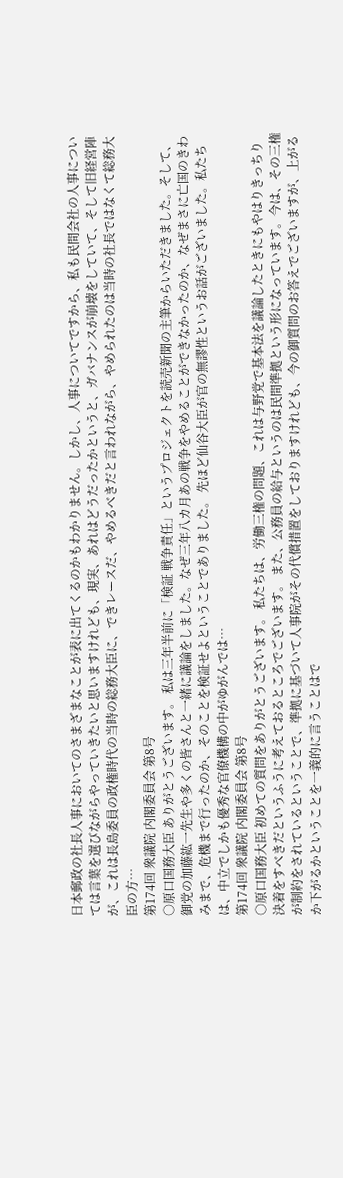日本郵政の社長人事においてのさまざまなことが表に出てくるのかもわかりません。しかし、人事についてですから、私も民間会社の人事については言葉を選びながらやっていきたいと思いますけれども、現実、あれはどうだったかというと、ガバナンスが崩壊をしていて、そして旧経営陣が、これは長島委員の政権時代の当時の総務大臣に、できレースだ、やめるべきだと言われながら、やめられたのは当時の社長ではなくて総務大臣の方…
第174回 衆議院 内閣委員会 第8号
○原口国務大臣 ありがとうございます。 私は三年半前に「検証 戦争責任」というプロジェクトを読売新聞の主筆からいただきました。そして、御党の加藤紘一先生や多くの皆さんと一緒に議論をしました。なぜ三年八カ月あの戦争をやめることができなかったのか、なぜまさに亡国のきわみまで、危機まで行ったのか、そのことを検証せよということでありました。 先ほど仙谷大臣が官の無謬性というお話がございました。私たちは、中立でしかも優秀な官僚機構の中がゆがんでは…
第174回 衆議院 内閣委員会 第8号
○原口国務大臣 初めての質問をありがとうございます。 私たちは、労働三権の問題、これは与野党で基本法を議論したときにもやはりきっちり決着をすべきだというふうに考えておるところでございます。 また、公務員の給与というのは民間準拠という形になっています。今は、その三権が制約をされているということで、準拠に基づいて人事院がその代償措置をしておりますけれども、今の御質問のお答えでございますが、上がるか下がるかということを一義的に言うことはで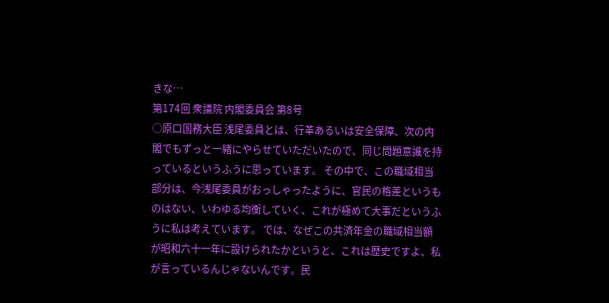きな…
第174回 衆議院 内閣委員会 第8号
○原口国務大臣 浅尾委員とは、行革あるいは安全保障、次の内閣でもずっと一緒にやらせていただいたので、同じ問題意識を持っているというふうに思っています。 その中で、この職域相当部分は、今浅尾委員がおっしゃったように、官民の格差というものはない、いわゆる均衡していく、これが極めて大事だというふうに私は考えています。 では、なぜこの共済年金の職域相当額が昭和六十一年に設けられたかというと、これは歴史ですよ、私が言っているんじゃないんです。民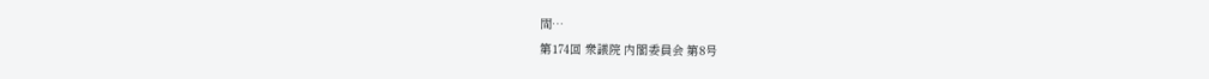間…
第174回 衆議院 内閣委員会 第8号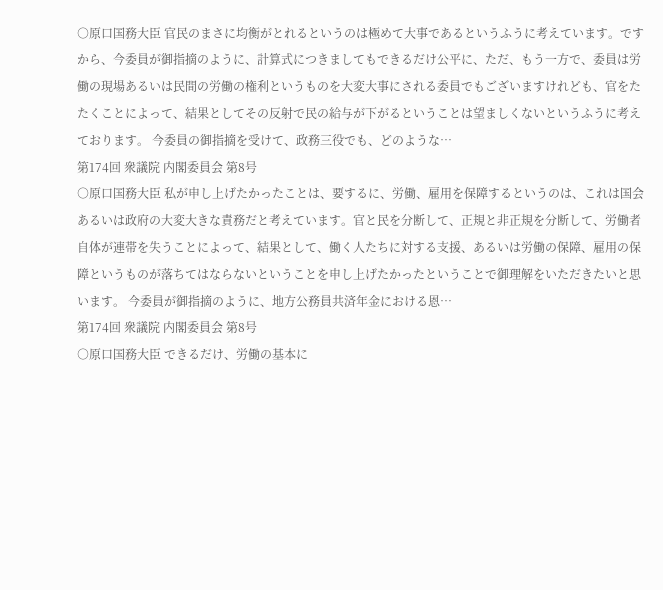○原口国務大臣 官民のまさに均衡がとれるというのは極めて大事であるというふうに考えています。ですから、今委員が御指摘のように、計算式につきましてもできるだけ公平に、ただ、もう一方で、委員は労働の現場あるいは民間の労働の権利というものを大変大事にされる委員でもございますけれども、官をたたくことによって、結果としてその反射で民の給与が下がるということは望ましくないというふうに考えております。 今委員の御指摘を受けて、政務三役でも、どのような…
第174回 衆議院 内閣委員会 第8号
○原口国務大臣 私が申し上げたかったことは、要するに、労働、雇用を保障するというのは、これは国会あるいは政府の大変大きな責務だと考えています。官と民を分断して、正規と非正規を分断して、労働者自体が連帯を失うことによって、結果として、働く人たちに対する支援、あるいは労働の保障、雇用の保障というものが落ちてはならないということを申し上げたかったということで御理解をいただきたいと思います。 今委員が御指摘のように、地方公務員共済年金における恩…
第174回 衆議院 内閣委員会 第8号
○原口国務大臣 できるだけ、労働の基本に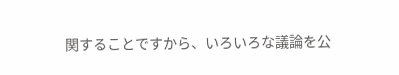関することですから、いろいろな議論を公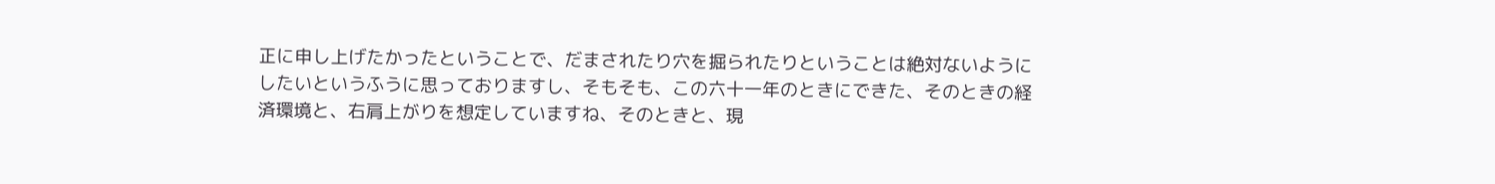正に申し上げたかったということで、だまされたり穴を掘られたりということは絶対ないようにしたいというふうに思っておりますし、そもそも、この六十一年のときにできた、そのときの経済環境と、右肩上がりを想定していますね、そのときと、現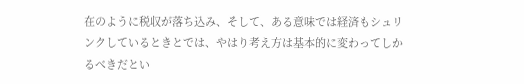在のように税収が落ち込み、そして、ある意味では経済もシュリンクしているときとでは、やはり考え方は基本的に変わってしかるべきだとい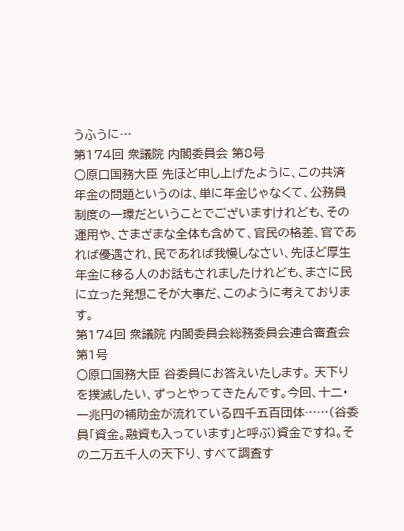うふうに…
第174回 衆議院 内閣委員会 第8号
○原口国務大臣 先ほど申し上げたように、この共済年金の問題というのは、単に年金じゃなくて、公務員制度の一環だということでございますけれども、その運用や、さまざまな全体も含めて、官民の格差、官であれば優遇され、民であれば我慢しなさい、先ほど厚生年金に移る人のお話もされましたけれども、まさに民に立った発想こそが大事だ、このように考えております。
第174回 衆議院 内閣委員会総務委員会連合審査会 第1号
○原口国務大臣 谷委員にお答えいたします。 天下りを撲滅したい、ずっとやってきたんです。今回、十二・一兆円の補助金が流れている四千五百団体……(谷委員「資金。融資も入っています」と呼ぶ)資金ですね。その二万五千人の天下り、すべて調査す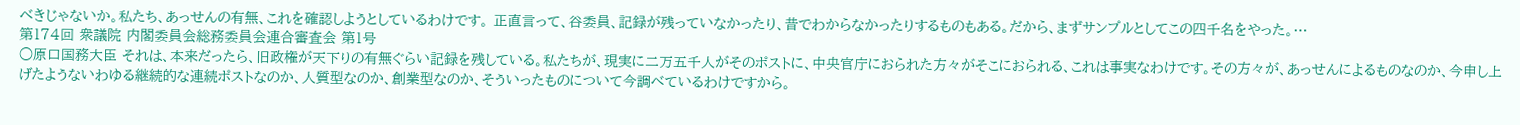べきじゃないか。私たち、あっせんの有無、これを確認しようとしているわけです。 正直言って、谷委員、記録が残っていなかったり、昔でわからなかったりするものもある。だから、まずサンプルとしてこの四千名をやった。…
第174回 衆議院 内閣委員会総務委員会連合審査会 第1号
○原口国務大臣 それは、本来だったら、旧政権が天下りの有無ぐらい記録を残している。私たちが、現実に二万五千人がそのポストに、中央官庁におられた方々がそこにおられる、これは事実なわけです。その方々が、あっせんによるものなのか、今申し上げたようないわゆる継続的な連続ポストなのか、人質型なのか、創業型なのか、そういったものについて今調べているわけですから。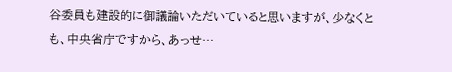谷委員も建設的に御議論いただいていると思いますが、少なくとも、中央省庁ですから、あっせ…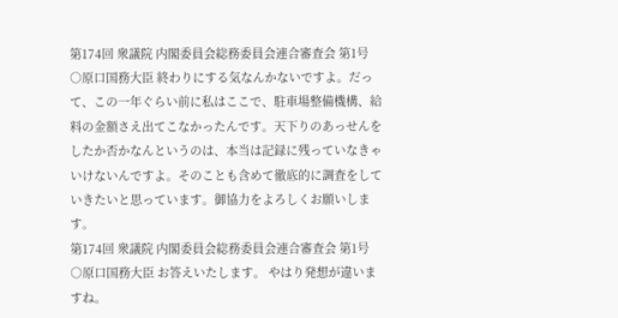第174回 衆議院 内閣委員会総務委員会連合審査会 第1号
○原口国務大臣 終わりにする気なんかないですよ。だって、この一年ぐらい前に私はここで、駐車場整備機構、給料の金額さえ出てこなかったんです。天下りのあっせんをしたか否かなんというのは、本当は記録に残っていなきゃいけないんですよ。そのことも含めて徹底的に調査をしていきたいと思っています。御協力をよろしくお願いします。
第174回 衆議院 内閣委員会総務委員会連合審査会 第1号
○原口国務大臣 お答えいたします。 やはり発想が違いますね。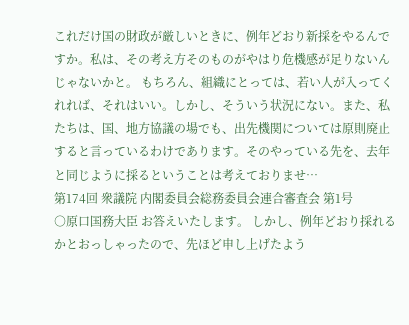これだけ国の財政が厳しいときに、例年どおり新採をやるんですか。私は、その考え方そのものがやはり危機感が足りないんじゃないかと。 もちろん、組織にとっては、若い人が入ってくれれば、それはいい。しかし、そういう状況にない。また、私たちは、国、地方協議の場でも、出先機関については原則廃止すると言っているわけであります。そのやっている先を、去年と同じように採るということは考えておりませ…
第174回 衆議院 内閣委員会総務委員会連合審査会 第1号
○原口国務大臣 お答えいたします。 しかし、例年どおり採れるかとおっしゃったので、先ほど申し上げたよう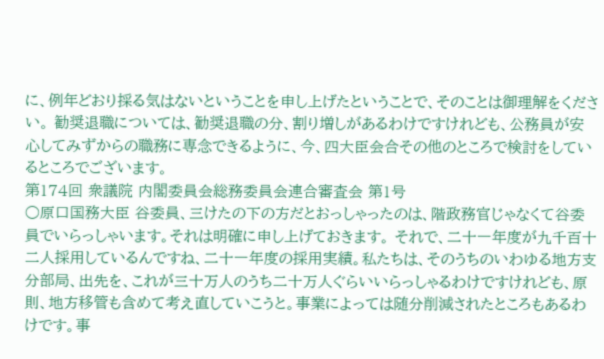に、例年どおり採る気はないということを申し上げたということで、そのことは御理解をください。 勧奨退職については、勧奨退職の分、割り増しがあるわけですけれども、公務員が安心してみずからの職務に専念できるように、今、四大臣会合その他のところで検討をしているところでございます。
第174回 衆議院 内閣委員会総務委員会連合審査会 第1号
○原口国務大臣 谷委員、三けたの下の方だとおっしゃったのは、階政務官じゃなくて谷委員でいらっしゃいます。それは明確に申し上げておきます。 それで、二十一年度が九千百十二人採用しているんですね、二十一年度の採用実績。私たちは、そのうちのいわゆる地方支分部局、出先を、これが三十万人のうち二十万人ぐらいいらっしゃるわけですけれども、原則、地方移管も含めて考え直していこうと。事業によっては随分削減されたところもあるわけです。事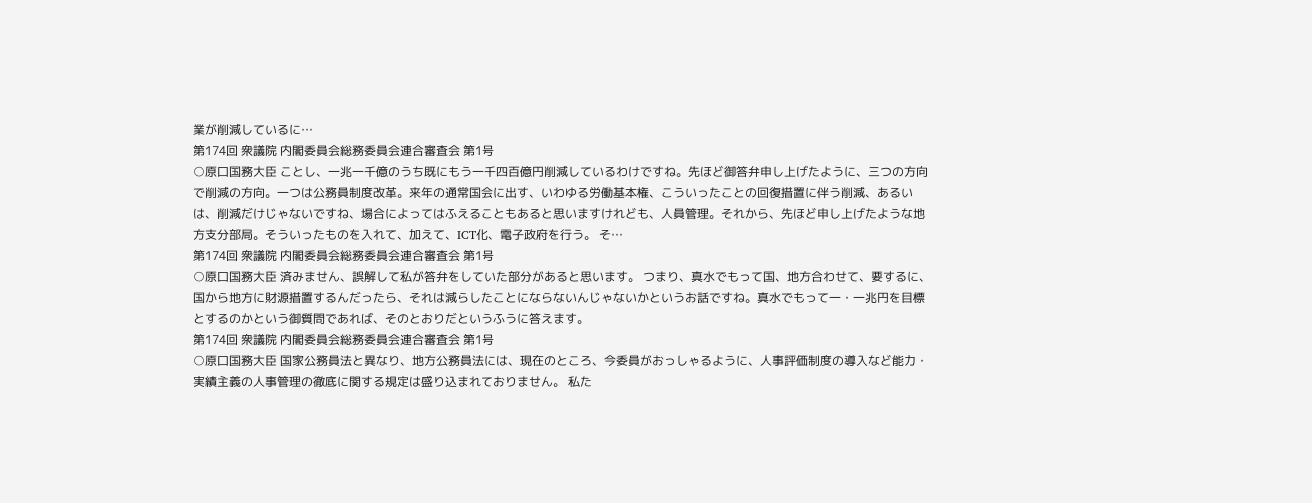業が削減しているに…
第174回 衆議院 内閣委員会総務委員会連合審査会 第1号
○原口国務大臣 ことし、一兆一千億のうち既にもう一千四百億円削減しているわけですね。先ほど御答弁申し上げたように、三つの方向で削減の方向。一つは公務員制度改革。来年の通常国会に出す、いわゆる労働基本権、こういったことの回復措置に伴う削減、あるいは、削減だけじゃないですね、場合によってはふえることもあると思いますけれども、人員管理。それから、先ほど申し上げたような地方支分部局。そういったものを入れて、加えて、ICT化、電子政府を行う。 そ…
第174回 衆議院 内閣委員会総務委員会連合審査会 第1号
○原口国務大臣 済みません、誤解して私が答弁をしていた部分があると思います。 つまり、真水でもって国、地方合わせて、要するに、国から地方に財源措置するんだったら、それは減らしたことにならないんじゃないかというお話ですね。真水でもって一・一兆円を目標とするのかという御質問であれば、そのとおりだというふうに答えます。
第174回 衆議院 内閣委員会総務委員会連合審査会 第1号
○原口国務大臣 国家公務員法と異なり、地方公務員法には、現在のところ、今委員がおっしゃるように、人事評価制度の導入など能力・実績主義の人事管理の徹底に関する規定は盛り込まれておりません。 私た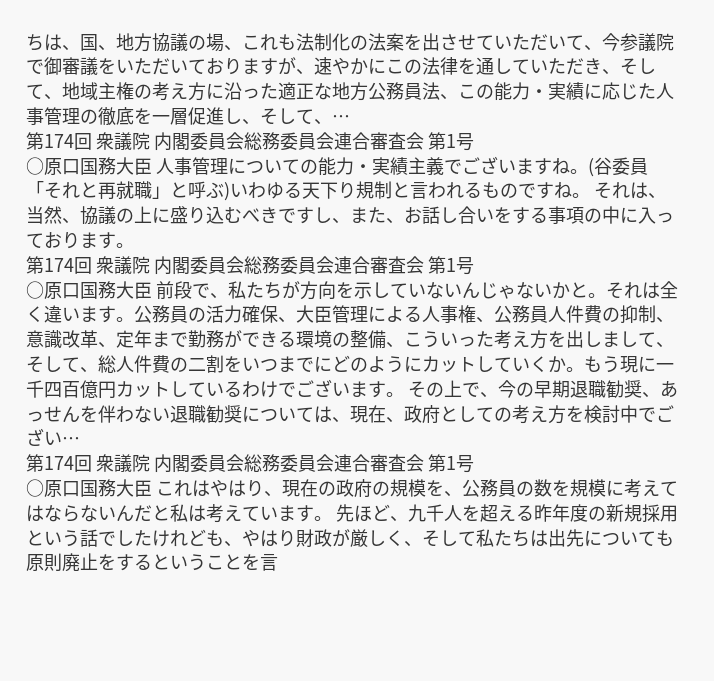ちは、国、地方協議の場、これも法制化の法案を出させていただいて、今参議院で御審議をいただいておりますが、速やかにこの法律を通していただき、そして、地域主権の考え方に沿った適正な地方公務員法、この能力・実績に応じた人事管理の徹底を一層促進し、そして、…
第174回 衆議院 内閣委員会総務委員会連合審査会 第1号
○原口国務大臣 人事管理についての能力・実績主義でございますね。(谷委員「それと再就職」と呼ぶ)いわゆる天下り規制と言われるものですね。 それは、当然、協議の上に盛り込むべきですし、また、お話し合いをする事項の中に入っております。
第174回 衆議院 内閣委員会総務委員会連合審査会 第1号
○原口国務大臣 前段で、私たちが方向を示していないんじゃないかと。それは全く違います。公務員の活力確保、大臣管理による人事権、公務員人件費の抑制、意識改革、定年まで勤務ができる環境の整備、こういった考え方を出しまして、そして、総人件費の二割をいつまでにどのようにカットしていくか。もう現に一千四百億円カットしているわけでございます。 その上で、今の早期退職勧奨、あっせんを伴わない退職勧奨については、現在、政府としての考え方を検討中でござい…
第174回 衆議院 内閣委員会総務委員会連合審査会 第1号
○原口国務大臣 これはやはり、現在の政府の規模を、公務員の数を規模に考えてはならないんだと私は考えています。 先ほど、九千人を超える昨年度の新規採用という話でしたけれども、やはり財政が厳しく、そして私たちは出先についても原則廃止をするということを言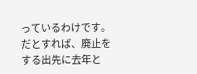っているわけです。だとすれば、廃止をする出先に去年と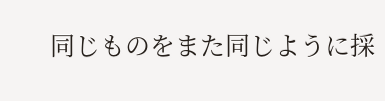同じものをまた同じように採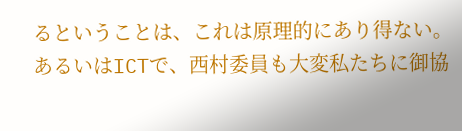るということは、これは原理的にあり得ない。 あるいはICTで、西村委員も大変私たちに御協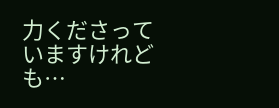力くださっていますけれども…